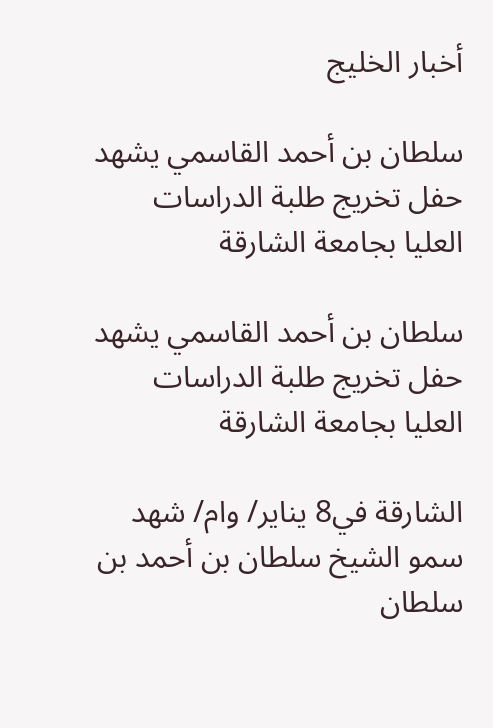أخبار الخليج

سلطان بن أحمد القاسمي يشهد حفل تخريج طلبة الدراسات العليا بجامعة الشارقة

سلطان بن أحمد القاسمي يشهد حفل تخريج طلبة الدراسات العليا بجامعة الشارقة

الشارقة في8 يناير/ وام/ شهد سمو الشيخ سلطان بن أحمد بن سلطان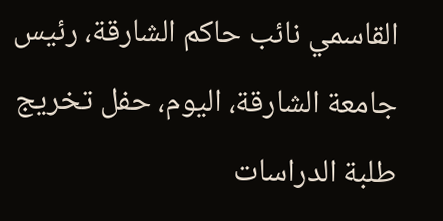القاسمي نائب حاكم الشارقة، رئيس جامعة الشارقة، اليوم، حفل تخريج طلبة الدراسات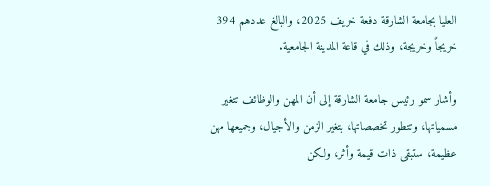العليا بجامعة الشارقة دفعة خريف 2025، والبالغ عددهم 394 خريجاً وخريجة، وذلك في قاعة المدينة الجامعية.

وأشار سمو رئيس جامعة الشارقة إلى أن المهن والوظائف تتغير مسمياتها، وتتطور تخصصاتها، بتغير الزمن والأجيال، وجميعها مهن عظيمة، ستبقى ذات قيمة وأثر، ولكن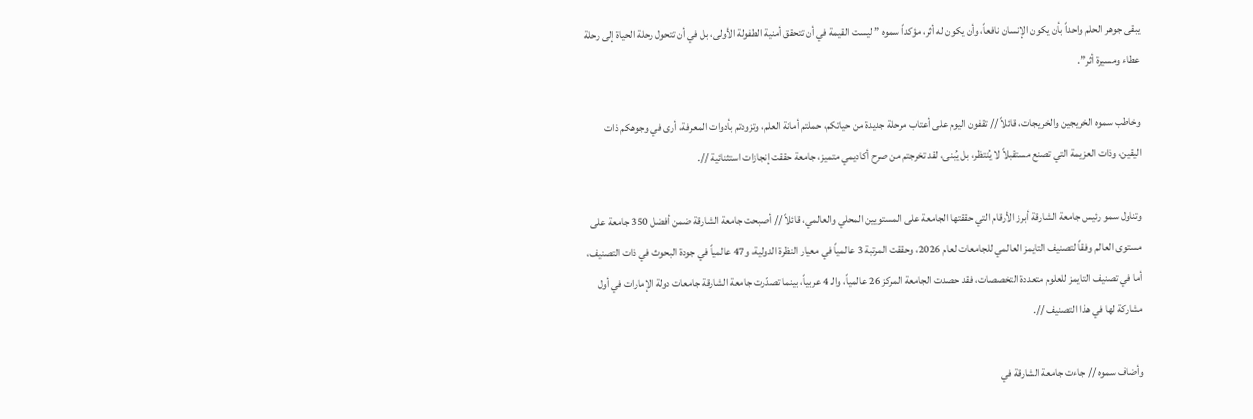يبقى جوهر الحلم واحداً بأن يكون الإنسان نافعاً، وأن يكون له أثر، مؤكداً سموه ” ليست القيمة في أن تتحقق أمنية الطفولة الأولى، بل في أن تتحول رحلة الحياة إلى رحلة عطاء ومسيرة أثر”.

وخاطب سموه الخريجين والخريجات، قائلاً // تقفون اليوم على أعتاب مرحلة جديدة من حياتكم، حملتم أمانة العلم، وتزودتم بأدوات المعرفة، أرى في وجوهكم ذات اليقين، وذات العزيمة التي تصنع مستقبلاً لا يُنتظر، بل يُبنى، لقد تخرجتم من صرح أكاديمي متميز، جامعة حققت إنجازات استثنائية //.

وتناول سمو رئيس جامعة الشارقة أبرز الأرقام التي حققتها الجامعة على المستويين المحلي والعالمي، قائلاً // أصبحت جامعة الشارقة ضمن أفضل 350 جامعة على مستوى العالم وفقاً لتصنيف التايمز العالمي للجامعات لعام 2026، وحققت المرتبة 3 عالمياً في معيار النظرة الدولية، و47 عالمياً في جودة البحوث في ذات التصنيف، أما في تصنيف التايمز للعلوم متعددة التخصصات، فقد حصدت الجامعة المركز 26 عالمياً، والـ 4 عربياً، بينما تصدّرت جامعة الشارقة جامعات دولة الإمارات في أول مشاركة لها في هذا التصنيف //.

وأضاف سموه // جاءت جامعة الشارقة في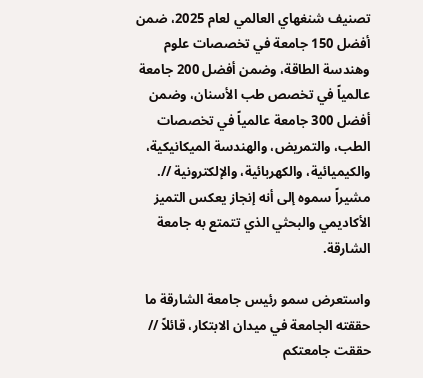تصنيف شنغهاي العالمي لعام 2025، ضمن أفضل 150 جامعة في تخصصات علوم وهندسة الطاقة، وضمن أفضل 200 جامعة عالمياً في تخصص طب الأسنان، وضمن أفضل 300 جامعة عالمياً في تخصصات الطب، والتمريض، والهندسة الميكانيكية، والكيميائية، والكهربائية، والإلكترونية //. مشيراً سموه إلى أنه إنجاز يعكس التميز الأكاديمي والبحثي الذي تتمتع به جامعة الشارقة.

واستعرض سمو رئيس جامعة الشارقة ما حققته الجامعة في ميدان الابتكار، قائلاً // حققت جامعتكم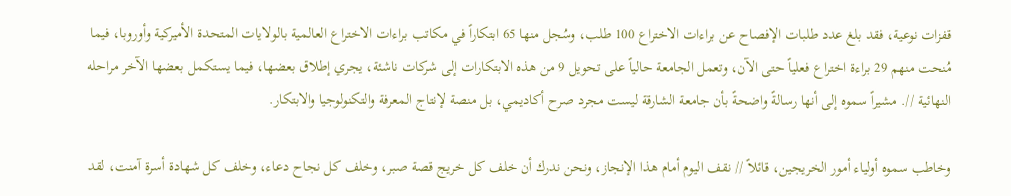قفزات نوعية، فقد بلغ عدد طلبات الإفصاح عن براءات الاختراع 100 طلب، وسُجل منها 65 ابتكاراً في مكاتب براءات الاختراع العالمية بالولايات المتحدة الأميركية وأوروبا، فيما مُنحت منهم 29 براءة اختراع فعلياً حتى الآن، وتعمل الجامعة حالياً على تحويل 9 من هذه الابتكارات إلى شركات ناشئة، يجري إطلاق بعضها، فيما يستكمل بعضها الآخر مراحله النهائية //. مشيراً سموه إلى أنها رسالةً واضحةً بأن جامعة الشارقة ليست مجرد صرح أكاديمي، بل منصة لإنتاج المعرفة والتكنولوجيا والابتكار.

وخاطب سموه أولياء أمور الخريجين، قائلاً // نقف اليوم أمام هذا الإنجاز، ونحن ندرك أن خلف كل خريج قصة صبر، وخلف كل نجاح دعاء، وخلف كل شهادة أسرة آمنت، لقد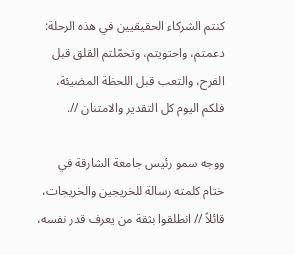كنتم الشركاء الحقيقيين في هذه الرحلة: دعمتم، واحتويتم، وتحمّلتم القلق قبل الفرح، والتعب قبل اللحظة المضيئة، فلكم اليوم كل التقدير والامتنان //.

ووجه سمو رئيس جامعة الشارقة في ختام كلمته رسالة للخريجين والخريجات، قائلاً // انطلقوا بثقة من يعرف قدر نفسه،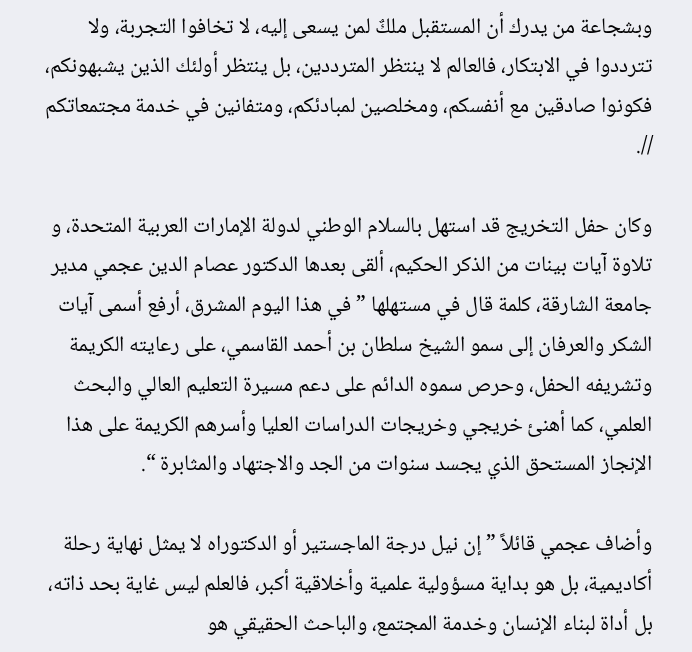وبشجاعة من يدرك أن المستقبل ملكٌ لمن يسعى إليه، لا تخافوا التجربة، ولا تترددوا في الابتكار، فالعالم لا ينتظر المترددين، بل ينتظر أولئك الذين يشبهونكم، فكونوا صادقين مع أنفسكم، ومخلصين لمبادئكم، ومتفانين في خدمة مجتمعاتكم //.

وكان حفل التخريج قد استهل بالسلام الوطني لدولة الإمارات العربية المتحدة، و تلاوة آيات بينات من الذكر الحكيم، ألقى بعدها الدكتور عصام الدين عجمي مدير جامعة الشارقة، كلمة قال في مستهلها ” في هذا اليوم المشرق، أرفع أسمى آيات الشكر والعرفان إلى سمو الشيخ سلطان بن أحمد القاسمي، على رعايته الكريمة وتشريفه الحفل، وحرص سموه الدائم على دعم مسيرة التعليم العالي والبحث العلمي، كما أهنئ خريجي وخريجات الدراسات العليا وأسرهم الكريمة على هذا الإنجاز المستحق الذي يجسد سنوات من الجد والاجتهاد والمثابرة “.

وأضاف عجمي قائلاً ” إن نيل درجة الماجستير أو الدكتوراه لا يمثل نهاية رحلة أكاديمية، بل هو بداية مسؤولية علمية وأخلاقية أكبر، فالعلم ليس غاية بحد ذاته، بل أداة لبناء الإنسان وخدمة المجتمع، والباحث الحقيقي هو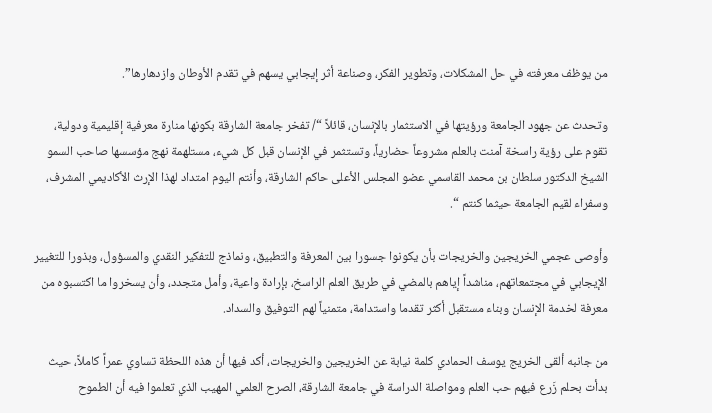من يوظف معرفته في حل المشكلات، وتطوير الفكر، وصناعة أثر إيجابي يسهم في تقدم الأوطان وازدهارها”.

وتحدث عن جهود الجامعة ورؤيتها في الاستثمار بالإنسان، قائلاً “/ تفخر جامعة الشارقة بكونها منارة معرفية إقليمية ودولية، تقوم على رؤية راسخة آمنت بالعلم مشروعاً حضارياً، وتستثمر في الإنسان قبل كل شيء، مستلهمة نهج مؤسسها صاحب السمو الشيخ الدكتور سلطان بن محمد القاسمي عضو المجلس الأعلى حاكم الشارقة، وأنتم اليوم امتداد لهذا الإرث الأكاديمي المشرف، وسفراء لقيم الجامعة حيثما كنتم “.

وأوصى عجمي الخريجين والخريجات بأن يكونوا جسورا بين المعرفة والتطبيق، ونماذج للتفكير النقدي والمسؤول، وبذورا للتغيير الإيجابي في مجتمعاتهم، مناشداً إياهم بالمضي في طريق العلم الراسخ، بإرادة واعية، وأمل متجدد، وأن يسخروا ما اكتسبوه من معرفة لخدمة الإنسان وبناء مستقبل أكثر تقدما واستدامة، متمنياً لهم التوفيق والسداد.

من جانبه ألقى الخريج يوسف الحمادي كلمة نيابة عن الخريجين والخريجات، أكد فيها أن هذه اللحظة تساوي عمراً كاملاً، حيث بدأت بحلم زَرع فيهم حب العلم ومواصلة الدراسة في جامعة الشارقة، الصرح العلمي المهيب الذي تعلموا فيه أن الطموح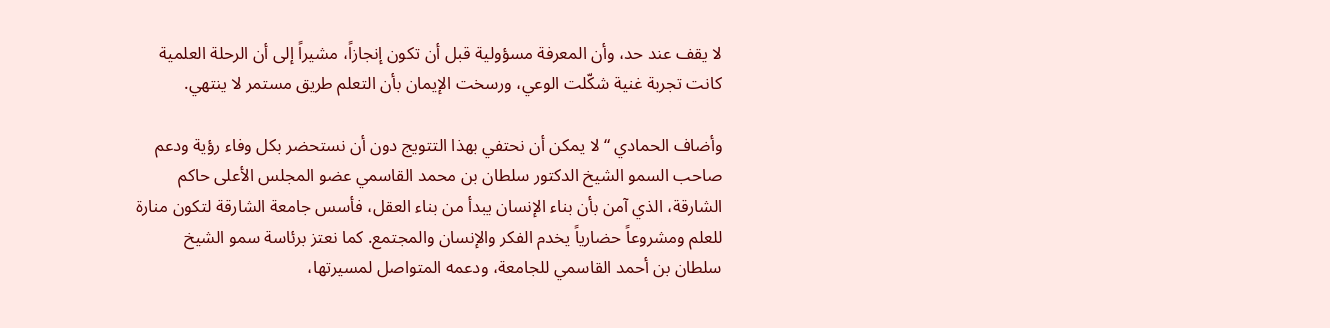لا يقف عند حد، وأن المعرفة مسؤولية قبل أن تكون إنجازاً، مشيراً إلى أن الرحلة العلمية كانت تجربة غنية شكّلت الوعي، ورسخت الإيمان بأن التعلم طريق مستمر لا ينتهي.

وأضاف الحمادي “لا يمكن أن نحتفي بهذا التتويج دون أن نستحضر بكل وفاء رؤية ودعم صاحب السمو الشيخ الدكتور سلطان بن محمد القاسمي عضو المجلس الأعلى حاكم الشارقة، الذي آمن بأن بناء الإنسان يبدأ من بناء العقل، فأسس جامعة الشارقة لتكون منارة للعلم ومشروعاً حضارياً يخدم الفكر والإنسان والمجتمع. كما نعتز برئاسة سمو الشيخ سلطان بن أحمد القاسمي للجامعة، ودعمه المتواصل لمسيرتها،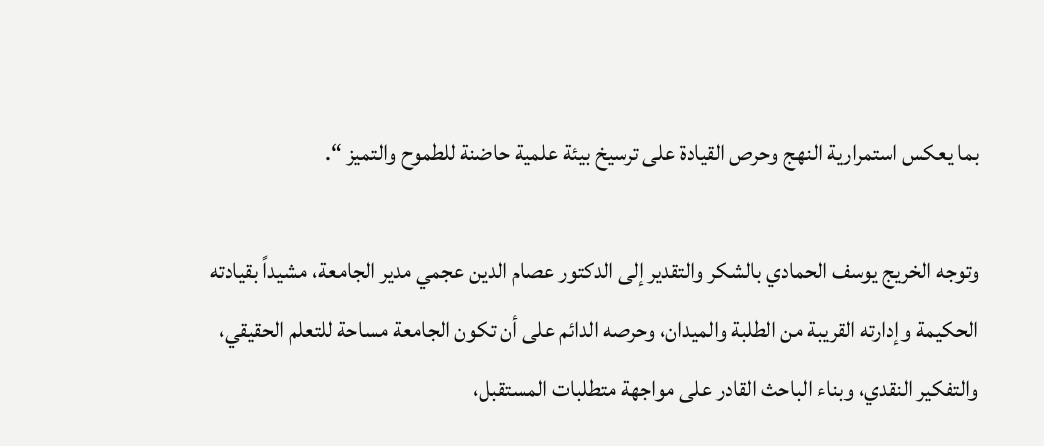بما يعكس استمرارية النهج وحرص القيادة على ترسيخ بيئة علمية حاضنة للطموح والتميز “.

وتوجه الخريج يوسف الحمادي بالشكر والتقدير إلى الدكتور عصام الدين عجمي مدير الجامعة، مشيداً بقيادته الحكيمة وإدارته القريبة من الطلبة والميدان، وحرصه الدائم على أن تكون الجامعة مساحة للتعلم الحقيقي، والتفكير النقدي، وبناء الباحث القادر على مواجهة متطلبات المستقبل،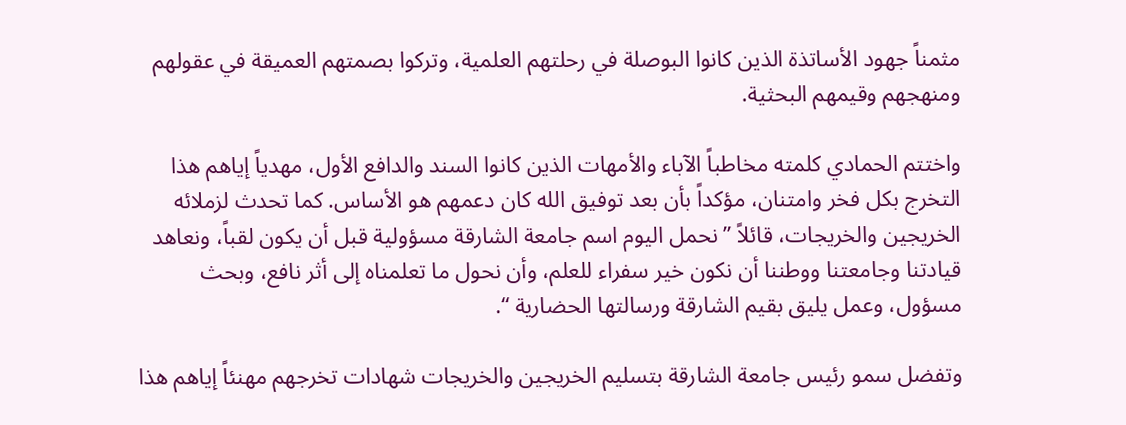مثمناً جهود الأساتذة الذين كانوا البوصلة في رحلتهم العلمية، وتركوا بصمتهم العميقة في عقولهم ومنهجهم وقيمهم البحثية.

واختتم الحمادي كلمته مخاطباً الآباء والأمهات الذين كانوا السند والدافع الأول، مهدياً إياهم هذا التخرج بكل فخر وامتنان، مؤكداً بأن بعد توفيق الله كان دعمهم هو الأساس. كما تحدث لزملائه الخريجين والخريجات، قائلاً ” نحمل اليوم اسم جامعة الشارقة مسؤولية قبل أن يكون لقباً، ونعاهد قيادتنا وجامعتنا ووطننا أن نكون خير سفراء للعلم، وأن نحول ما تعلمناه إلى أثر نافع، وبحث مسؤول، وعمل يليق بقيم الشارقة ورسالتها الحضارية “.

وتفضل سمو رئيس جامعة الشارقة بتسليم الخريجين والخريجات شهادات تخرجهم مهنئاً إياهم هذا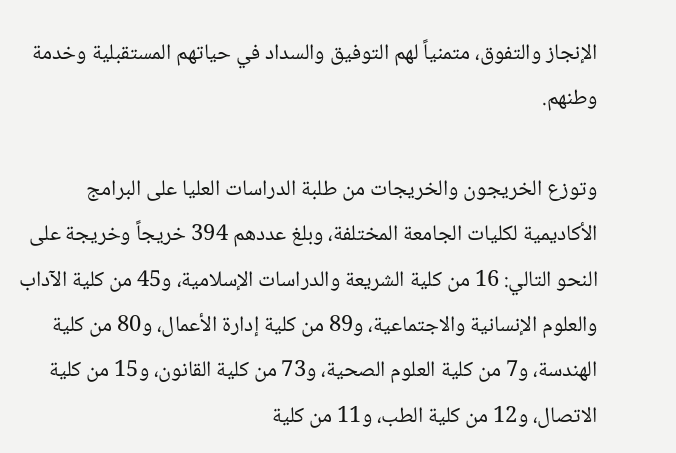الإنجاز والتفوق، متمنياً لهم التوفيق والسداد في حياتهم المستقبلية وخدمة وطنهم.

وتوزع الخريجون والخريجات من طلبة الدراسات العليا على البرامج الأكاديمية لكليات الجامعة المختلفة، وبلغ عددهم 394 خريجاً وخريجة على النحو التالي: 16 من كلية الشريعة والدراسات الإسلامية، و45 من كلية الآداب والعلوم الإنسانية والاجتماعية، و89 من كلية إدارة الأعمال، و80 من كلية الهندسة، و7 من كلية العلوم الصحية، و73 من كلية القانون، و15 من كلية الاتصال، و12 من كلية الطب، و11 من كلية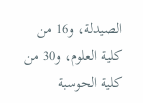الصيدلة، و16 من كلية العلوم، و30 من كلية الحوسبة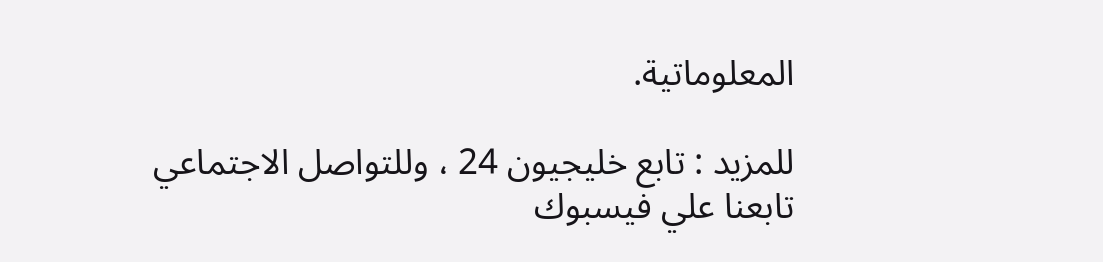المعلوماتية.

للمزيد : تابع خليجيون 24 ، وللتواصل الاجتماعي تابعنا علي فيسبوك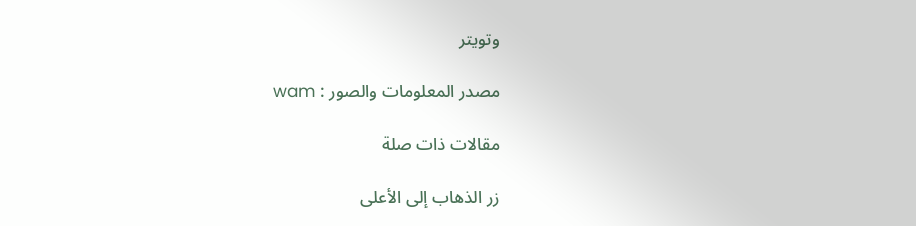وتويتر

مصدر المعلومات والصور : wam

مقالات ذات صلة

زر الذهاب إلى الأعلى